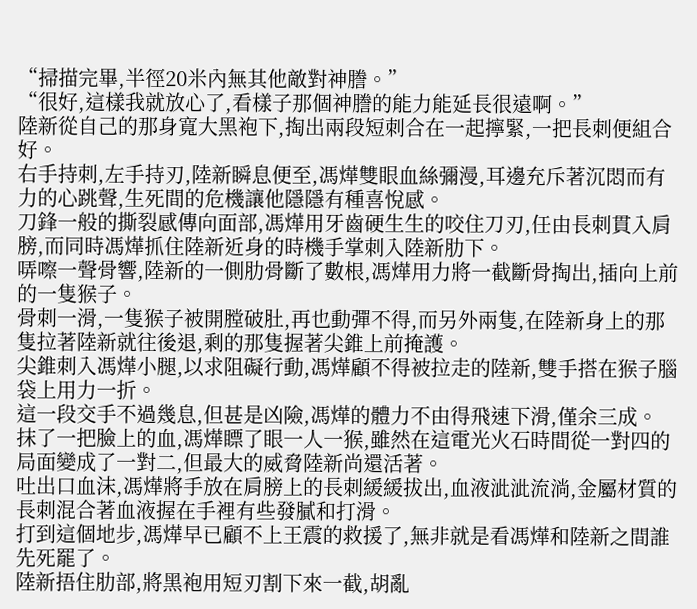“掃描完畢,半徑20米內無其他敵對神謄。”
“很好,這樣我就放心了,看樣子那個神謄的能力能延長很遠啊。”
陸新從自己的那身寬大黑袍下,掏出兩段短刺合在一起擰緊,一把長刺便組合好。
右手持刺,左手持刃,陸新瞬息便至,馮燁雙眼血絲彌漫,耳邊充斥著沉悶而有力的心跳聲,生死間的危機讓他隱隱有種喜悅感。
刀鋒一般的撕裂感傳向面部,馮燁用牙齒硬生生的咬住刀刃,任由長刺貫入肩膀,而同時馮燁抓住陸新近身的時機手掌刺入陸新肋下。
哢嚓一聲骨響,陸新的一側肋骨斷了數根,馮燁用力將一截斷骨掏出,插向上前的一隻猴子。
骨刺一滑,一隻猴子被開膛破肚,再也動彈不得,而另外兩隻,在陸新身上的那隻拉著陸新就往後退,剩的那隻握著尖錐上前掩護。
尖錐刺入馮燁小腿,以求阻礙行動,馮燁顧不得被拉走的陸新,雙手搭在猴子腦袋上用力一折。
這一段交手不過幾息,但甚是凶險,馮燁的體力不由得飛速下滑,僅余三成。
抹了一把臉上的血,馮燁瞟了眼一人一猴,雖然在這電光火石時間從一對四的局面變成了一對二,但最大的威脅陸新尚還活著。
吐出口血沫,馮燁將手放在肩膀上的長刺緩緩拔出,血液泚泚流淌,金屬材質的長刺混合著血液握在手裡有些發膩和打滑。
打到這個地步,馮燁早已顧不上王震的救援了,無非就是看馮燁和陸新之間誰先死罷了。
陸新捂住肋部,將黑袍用短刃割下來一截,胡亂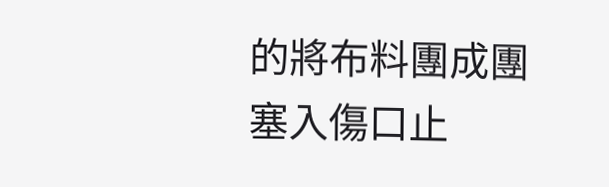的將布料團成團塞入傷口止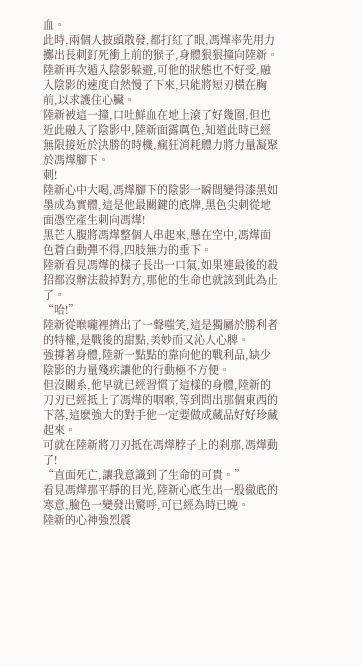血。
此時,兩個人披頭散發,都打紅了眼,馮燁率先用力擲出長刺釘死衝上前的猴子,身體狠狠撞向陸新。
陸新再次遁入陰影躲避,可他的狀態也不好受,融入陰影的速度自然慢了下來,只能將短刃橫在胸前,以求護住心臟。
陸新被這一撞,口吐鮮血在地上滾了好幾圈,但也近此融入了陰影中,陸新面露厲色,知道此時已經無限接近於決勝的時機,瘋狂消耗體力將力量凝聚於馮燁腳下。
刺!
陸新心中大喝,馮燁腳下的陰影一瞬間變得漆黑如墨成為實體,這是他最關鍵的底牌,黑色尖刺從地面憑空產生刺向馮燁!
黑芒入腹將馮燁整個人串起來,懸在空中,馮燁面色蒼白動彈不得,四肢無力的垂下。
陸新看見馮燁的樣子長出一口氣,如果連最後的殺招都沒辦法殺掉對方,那他的生命也就該到此為止了。
“哈!”
陸新從喉嚨裡擠出了一聲嗤笑,這是獨屬於勝利者的特權,是戰後的甜點,美妙而又沁人心脾。
強撐著身體,陸新一點點的靠向他的戰利品,缺少陰影的力量殘疾讓他的行動極不方便。
但沒關系,他早就已經習慣了這樣的身體,陸新的刀刃已經抵上了馮燁的咽喉,等到問出那個東西的下落,這麽強大的對手他一定要做成藏品好好珍藏起來。
可就在陸新將刀刃抵在馮燁脖子上的刹那,馮燁動了!
“直面死亡,讓我意識到了生命的可貴。”
看見馮燁那平靜的目光,陸新心底生出一股徹底的寒意,臉色一變發出驚呼,可已經為時已晚。
陸新的心神強烈震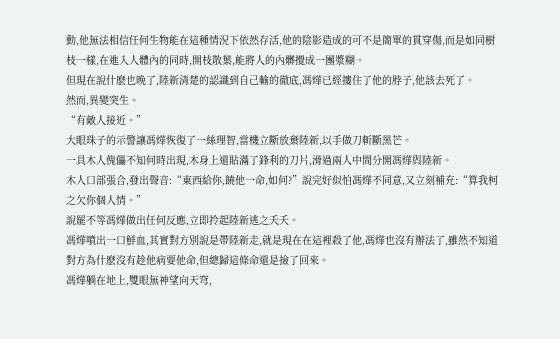動,他無法相信任何生物能在這種情況下依然存活,他的陰影造成的可不是簡單的貫穿傷,而是如同樹枝一樣,在進入人體內的同時,開枝散葉,能將人的內髒攪成一團漿糊。
但現在說什麽也晚了,陸新清楚的認識到自己輸的徹底,馮燁已經摟住了他的脖子,他該去死了。
然而,異變突生。
“有敵人接近。”
大眼珠子的示警讓馮燁恢復了一絲理智,當機立斷放棄陸新,以手做刀斬斷黑芒。
一具木人傀儡不知何時出現,木身上還貼滿了鋒利的刀片,滑過兩人中間分開馮燁與陸新。
木人口部張合,發出聲音:“東西給你,饒他一命,如何?”說完好似怕馮燁不同意,又立刻補充:“算我柯之欠你個人情。”
說罷不等馮燁做出任何反應,立即拎起陸新逃之夭夭。
馮燁噴出一口鮮血,其實對方別說是帶陸新走,就是現在在這裡殺了他,馮燁也沒有辦法了,雖然不知道對方為什麽沒有趁他病要他命,但總歸這條命還是撿了回來。
馮燁躺在地上,雙眼無神望向天穹,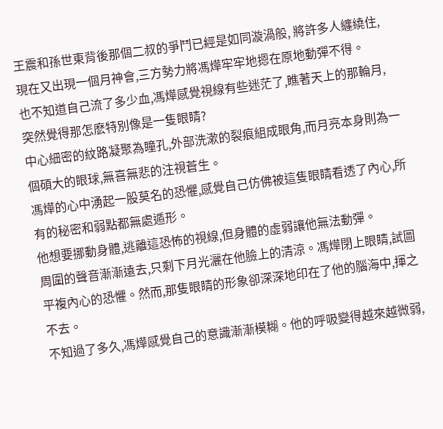王震和孫世東背後那個二叔的爭鬥已經是如同漩渦般, 將許多人纏繞住,現在又出現一個月神會,三方勢力將馮燁牢牢地摁在原地動彈不得。
也不知道自己流了多少血,馮燁感覺視線有些迷茫了,瞧著天上的那輪月,突然覺得那怎麽特別像是一隻眼睛?
中心細密的紋路凝聚為瞳孔,外部洗漱的裂痕組成眼角,而月亮本身則為一個碩大的眼球,無喜無悲的注視蒼生。
馮燁的心中湧起一股莫名的恐懼,感覺自己仿佛被這隻眼睛看透了內心,所有的秘密和弱點都無處遁形。
他想要挪動身體,逃離這恐怖的視線,但身體的虛弱讓他無法動彈。
周圍的聲音漸漸遠去,只剩下月光灑在他臉上的清涼。馮燁閉上眼睛,試圖平複內心的恐懼。然而,那隻眼睛的形象卻深深地印在了他的腦海中,揮之不去。
不知過了多久,馮燁感覺自己的意識漸漸模糊。他的呼吸變得越來越微弱,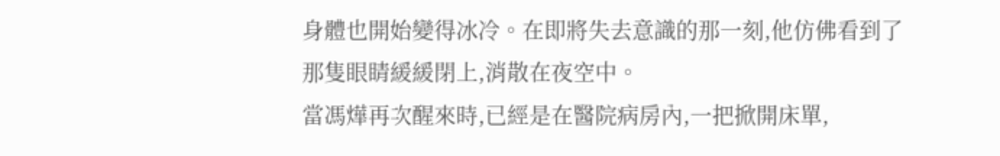身體也開始變得冰冷。在即將失去意識的那一刻,他仿佛看到了那隻眼睛緩緩閉上,消散在夜空中。
當馮燁再次醒來時,已經是在醫院病房內,一把掀開床單,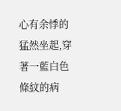心有余悸的猛然坐起,穿著一藍白色條紋的病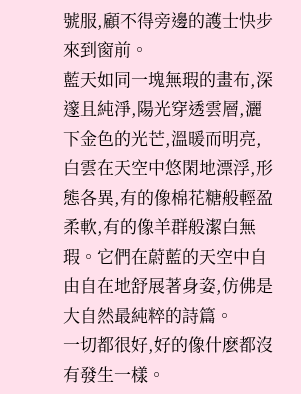號服,顧不得旁邊的護士快步來到窗前。
藍天如同一塊無瑕的畫布,深邃且純淨,陽光穿透雲層,灑下金色的光芒,溫暖而明亮,白雲在天空中悠閑地漂浮,形態各異,有的像棉花糖般輕盈柔軟,有的像羊群般潔白無瑕。它們在蔚藍的天空中自由自在地舒展著身姿,仿佛是大自然最純粹的詩篇。
一切都很好,好的像什麽都沒有發生一樣。